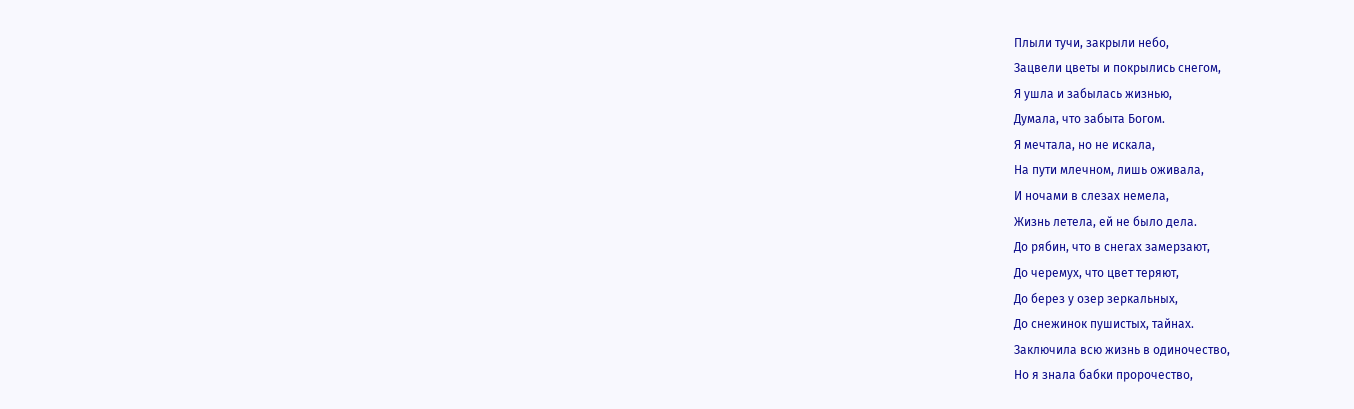Плыли тучи, закрыли небо,
Зацвели цветы и покрылись снегом,
Я ушла и забылась жизнью,
Думала, что забыта Богом.
Я мечтала, но не искала,
На пути млечном, лишь оживала,
И ночами в слезах немела,
Жизнь летела, ей не было дела.
До рябин, что в снегах замерзают,
До черемух, что цвет теряют,
До берез у озер зеркальных,
До снежинок пушистых, тайнах.
Заключила всю жизнь в одиночество,
Но я знала бабки пророчество,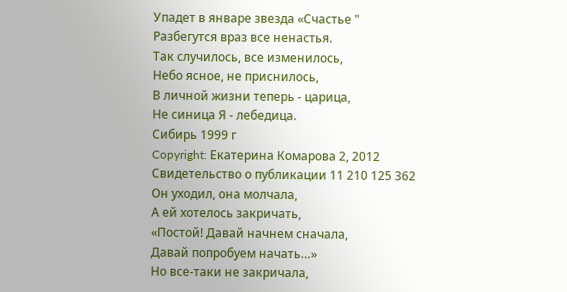Упадет в январе звезда «Счастье "
Разбегутся враз все ненастья.
Так случилось, все изменилось,
Небо ясное, не приснилось,
В личной жизни теперь - царица,
Не синица Я - лебедица.
Сибирь 1999 г
Copyright: Екатерина Комарова 2, 2012
Свидетельство о публикации 11 210 125 362
Он уходил, она молчала,
А ей хотелось закричать,
«Постой! Давай начнем сначала,
Давай попробуем начать…»
Но все-таки не закричала,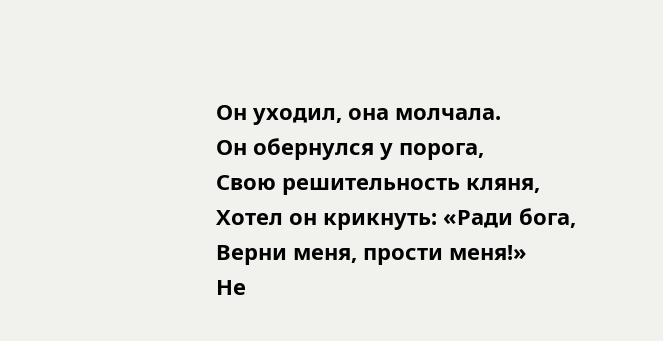Он уходил, она молчала.
Он обернулся у порога,
Свою решительность кляня,
Хотел он крикнуть: «Ради бога,
Верни меня, прости меня!»
Не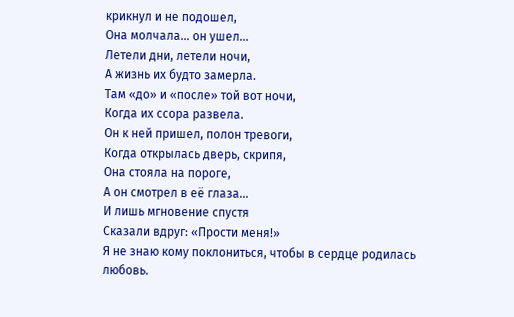крикнул и не подошел,
Она молчала… он ушел…
Летели дни, летели ночи,
А жизнь их будто замерла.
Там «до» и «после» той вот ночи,
Когда их ссора развела.
Он к ней пришел, полон тревоги,
Когда открылась дверь, скрипя,
Она стояла на пороге,
А он смотрел в её глаза…
И лишь мгновение спустя
Сказали вдруг: «Прости меня!»
Я не знаю кому поклониться, чтобы в сердце родилась любовь.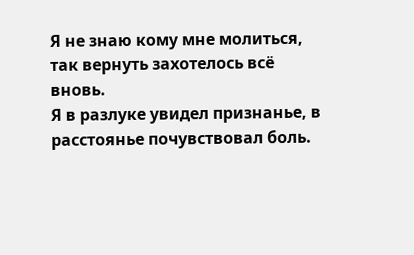Я не знаю кому мне молиться, так вернуть захотелось всё вновь.
Я в разлуке увидел признанье, в расстоянье почувствовал боль.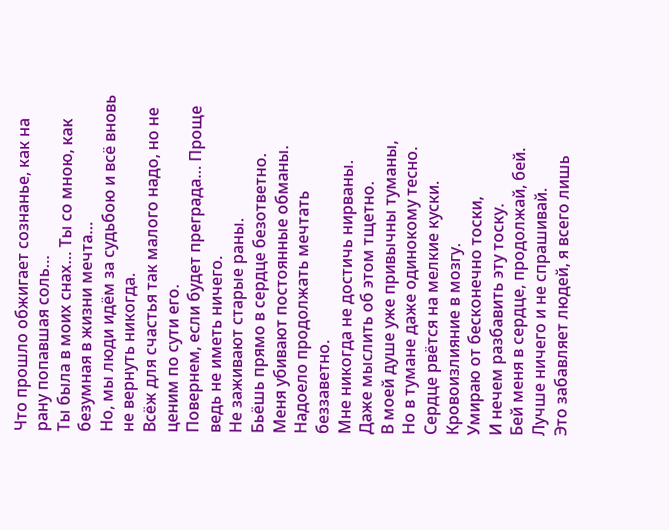Что прошло обжигает сознанье, как на рану попавшая соль…
Ты была в моих снах… Ты со мною, как безумная в жизни мечта…
Но, мы люди идём за судьбою и всё вновь не вернуть никогда.
Всёж для счастья так малого надо, но не ценим по сути его.
Повернем, если будет преграда… Проще ведь не иметь ничего.
Не заживают старые раны.
Бьёшь прямо в сердце безответно.
Меня убивают постоянные обманы.
Надоело продолжать мечтать беззаветно.
Мне никогда не достичь нирваны.
Даже мыслить об этом тщетно.
В моей душе уже привычны туманы,
Но в тумане даже одинокому тесно.
Сердце рвётся на мелкие куски.
Кровоизлияние в мозгу.
Умираю от бесконечно тоски,
И нечем разбавить эту тоску.
Бей меня в сердце, продолжай, бей.
Лучше ничего и не спрашивай.
Это забавляет людей, я всего лишь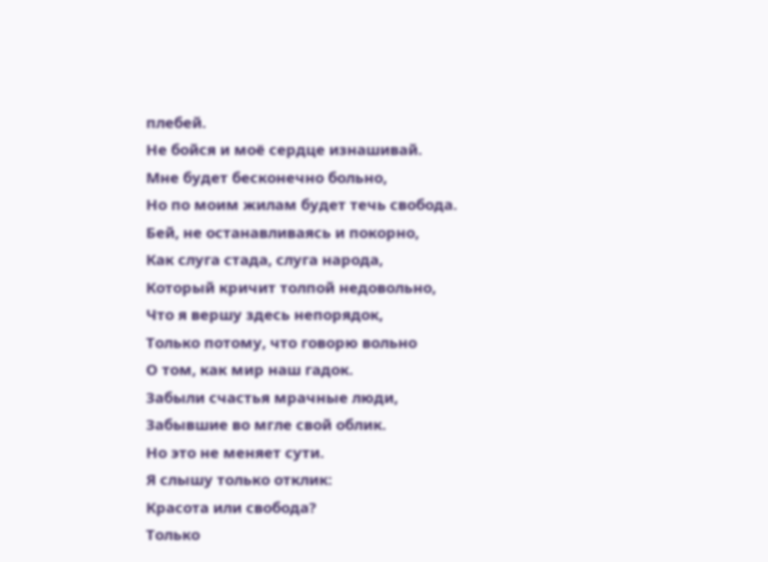плебей.
Не бойся и моё сердце изнашивай.
Мне будет бесконечно больно,
Но по моим жилам будет течь свобода.
Бей, не останавливаясь и покорно,
Как слуга стада, слуга народа,
Который кричит толпой недовольно,
Что я вершу здесь непорядок,
Только потому, что говорю вольно
О том, как мир наш гадок.
Забыли счастья мрачные люди,
Забывшие во мгле свой облик.
Но это не меняет сути.
Я слышу только отклик:
Красота или свобода?
Только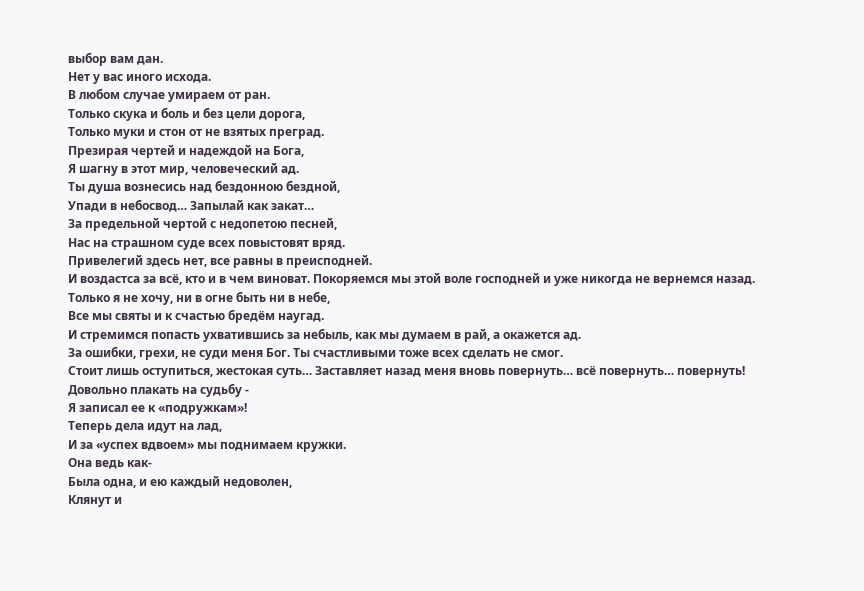выбор вам дан.
Нет у вас иного исхода.
В любом случае умираем от ран.
Только скука и боль и без цели дорога,
Только муки и стон от не взятых преград.
Презирая чертей и надеждой на Бога,
Я шагну в этот мир, человеческий ад.
Ты душа вознесись над бездонною бездной,
Упади в небосвод… Запылай как закат…
За предельной чертой с недопетою песней,
Нас на страшном суде всех повыстовят вряд.
Привелегий здесь нет, все равны в преисподней.
И воздастса за всё, кто и в чем виноват. Покоряемся мы этой воле господней и уже никогда не вернемся назад.
Только я не хочу, ни в огне быть ни в небе,
Все мы святы и к счастью бредём наугад.
И стремимся попасть ухватившись за небыль, как мы думаем в рай, а окажется ад.
За ошибки, грехи, не суди меня Бог. Ты счастливыми тоже всех сделать не смог.
Стоит лишь оступиться, жестокая суть… Заставляет назад меня вновь повернуть… всё повернуть… повернуть!
Довольно плакать на судьбу -
Я записал ее к «подружкам»!
Теперь дела идут на лад,
И за «успех вдвоем» мы поднимаем кружки.
Она ведь как-
Была одна, и ею каждый недоволен,
Клянут и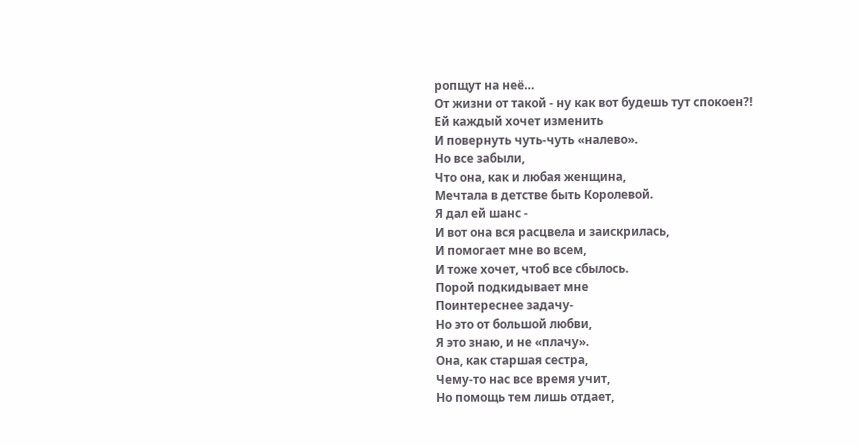ропщут на неё…
От жизни от такой - ну как вот будешь тут спокоен?!
Ей каждый хочет изменить
И повернуть чуть-чуть «налево».
Но все забыли,
Что она, как и любая женщина,
Мечтала в детстве быть Королевой.
Я дал ей шанс -
И вот она вся расцвела и заискрилась,
И помогает мне во всем,
И тоже хочет, чтоб все сбылось.
Порой подкидывает мне
Поинтереснее задачу-
Но это от большой любви,
Я это знаю, и не «плачу».
Она, как старшая сестра,
Чему-то нас все время учит,
Но помощь тем лишь отдает,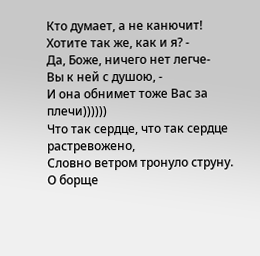Кто думает, а не канючит!
Хотите так же, как и я? -
Да, Боже, ничего нет легче-
Вы к ней с душою, -
И она обнимет тоже Вас за плечи))))))
Что так сердце, что так сердце растревожено,
Словно ветром тронуло струну.
О борще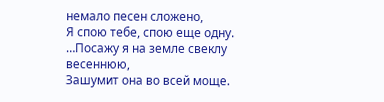немало песен сложено,
Я спою тебе, спою еще одну.
…Посажу я на земле свеклу весеннюю,
Зашумит она во всей моще.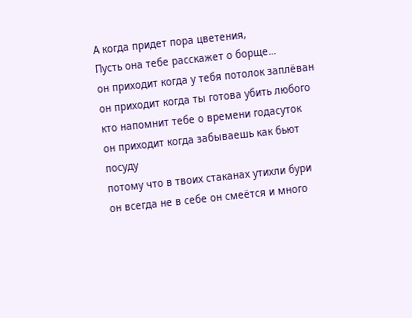А когда придет пора цветения,
Пусть она тебе расскажет о борще…
он приходит когда у тебя потолок заплёван
он приходит когда ты готова убить любого
кто напомнит тебе о времени годасуток
он приходит когда забываешь как бьют посуду
потому что в твоих стаканах утихли бури
он всегда не в себе он смеётся и много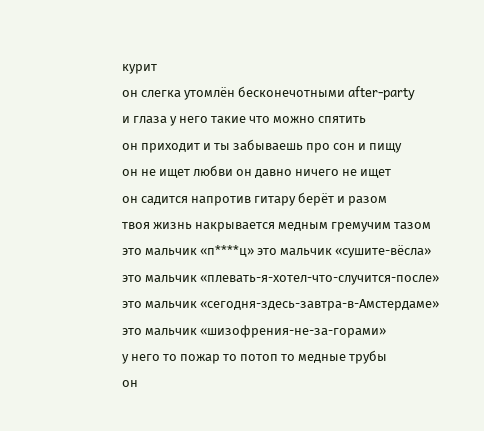курит
он слегка утомлён бесконечотными after-party
и глаза у него такие что можно спятить
он приходит и ты забываешь про сон и пищу
он не ищет любви он давно ничего не ищет
он садится напротив гитару берёт и разом
твоя жизнь накрывается медным гремучим тазом
это мальчик «п****ц» это мальчик «сушите-вёсла»
это мальчик «плевать-я-хотел-что-случится-после»
это мальчик «сегодня-здесь-завтра-в-Амстердаме»
это мальчик «шизофрения-не-за-горами»
у него то пожар то потоп то медные трубы
он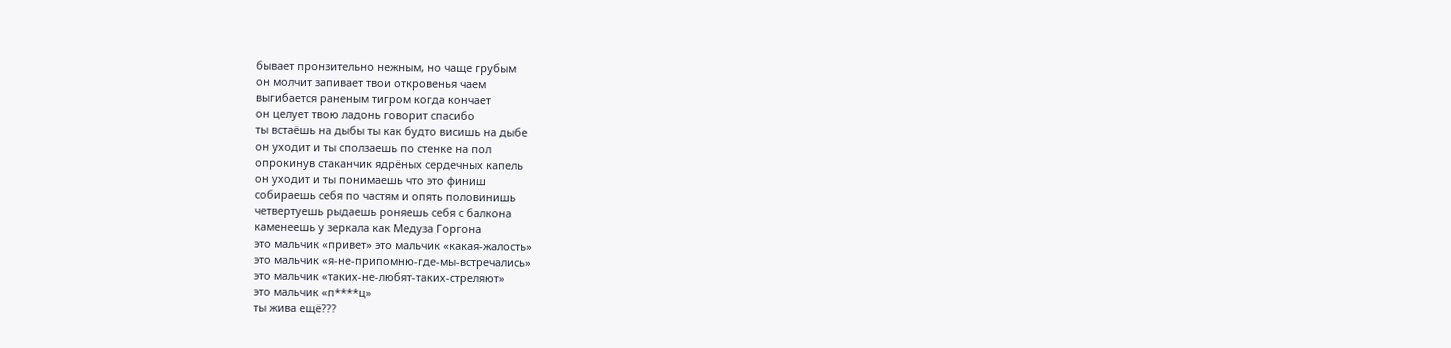бывает пронзительно нежным, но чаще грубым
он молчит запивает твои откровенья чаем
выгибается раненым тигром когда кончает
он целует твою ладонь говорит спасибо
ты встаёшь на дыбы ты как будто висишь на дыбе
он уходит и ты сползаешь по стенке на пол
опрокинув стаканчик ядрёных сердечных капель
он уходит и ты понимаешь что это финиш
собираешь себя по частям и опять половинишь
четвертуешь рыдаешь роняешь себя с балкона
каменеешь у зеркала как Медуза Горгона
это мальчик «привет» это мальчик «какая-жалость»
это мальчик «я-не-припомню-где-мы-встречались»
это мальчик «таких-не-любят-таких-стреляют»
это мальчик «п****ц»
ты жива ещё???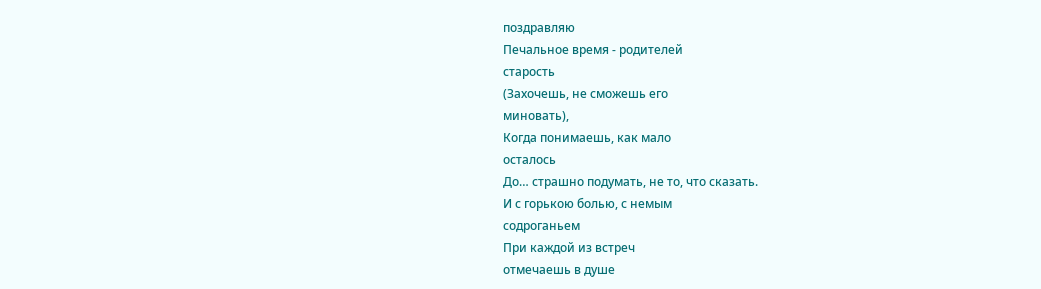поздравляю
Печальное время - родителей
старость
(Захочешь, не сможешь его
миновать),
Когда понимаешь, как мало
осталось
До… страшно подумать, не то, что сказать.
И с горькою болью, с немым
содроганьем
При каждой из встреч
отмечаешь в душе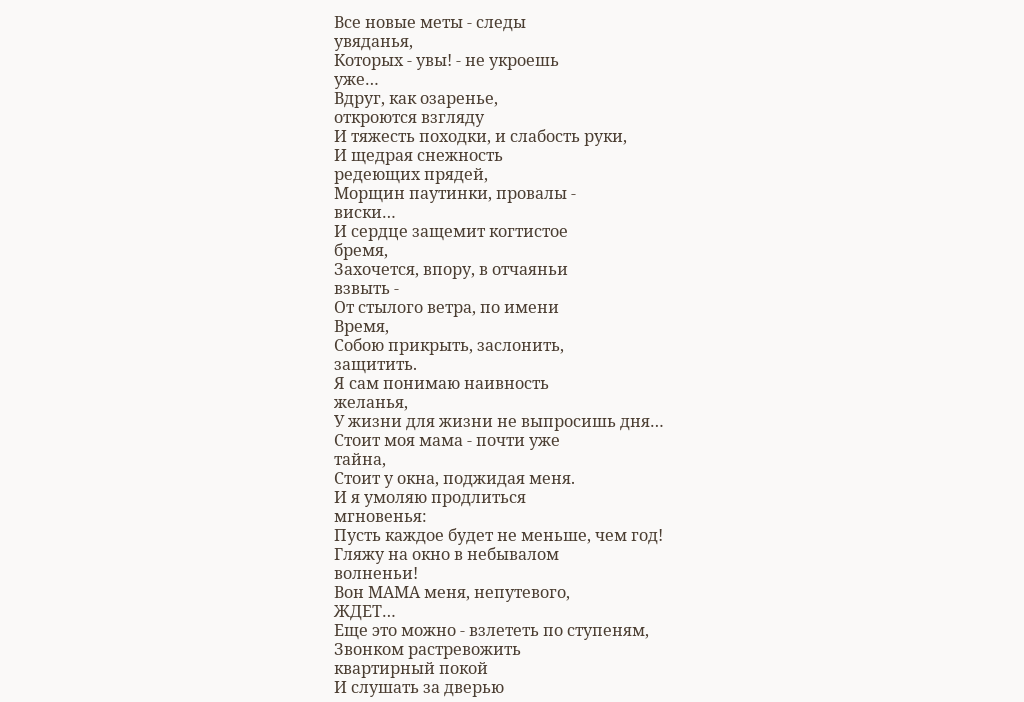Все новые меты - следы
увяданья,
Которых - увы! - не укроешь
уже…
Вдруг, как озаренье,
откроются взгляду
И тяжесть походки, и слабость руки,
И щедрая снежность
редеющих прядей,
Морщин паутинки, провалы -
виски…
И сердце защемит когтистое
бремя,
Захочется, впору, в отчаяньи
взвыть -
От стылого ветра, по имени
Время,
Собою прикрыть, заслонить,
защитить.
Я сам понимаю наивность
желанья,
У жизни для жизни не выпросишь дня…
Стоит моя мама - почти уже
тайна,
Стоит у окна, поджидая меня.
И я умоляю продлиться
мгновенья:
Пусть каждое будет не меньше, чем год!
Гляжу на окно в небывалом
волненьи!
Вон МАМА меня, непутевого,
ЖДЕТ…
Еще это можно - взлететь по ступеням,
Звонком растревожить
квартирный покой
И слушать за дверью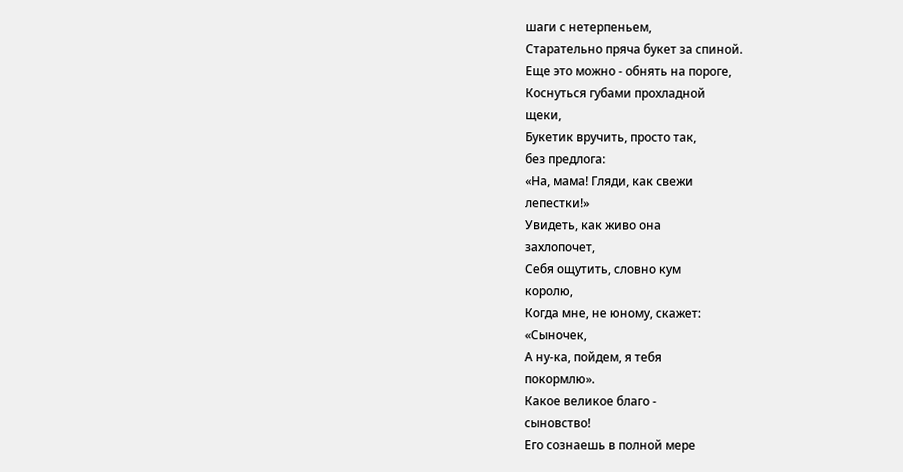шаги с нетерпеньем,
Старательно пряча букет за спиной.
Еще это можно - обнять на пороге,
Коснуться губами прохладной
щеки,
Букетик вручить, просто так,
без предлога:
«На, мама! Гляди, как свежи
лепестки!»
Увидеть, как живо она
захлопочет,
Себя ощутить, словно кум
королю,
Когда мне, не юному, скажет:
«Сыночек,
А ну-ка, пойдем, я тебя
покормлю».
Какое великое благо -
сыновство!
Его сознаешь в полной мере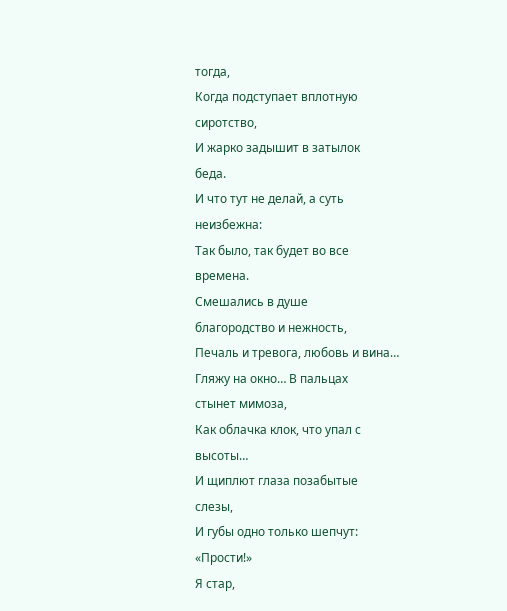тогда,
Когда подступает вплотную
сиротство,
И жарко задышит в затылок
беда.
И что тут не делай, а суть
неизбежна:
Так было, так будет во все
времена.
Смешались в душе
благородство и нежность,
Печаль и тревога, любовь и вина…
Гляжу на окно… В пальцах
стынет мимоза,
Как облачка клок, что упал с высоты…
И щиплют глаза позабытые
слезы,
И губы одно только шепчут:
«Прости!»
Я стар,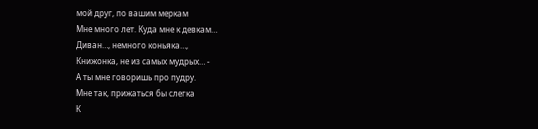мой друг, по вашим меркам
Мне много лет. Куда мне к девкам…
Диван…, немного коньяка…,
Книжонка, не из самых мудрых… -
А ты мне говоришь про пудру.
Мне так, прижаться бы слегка
К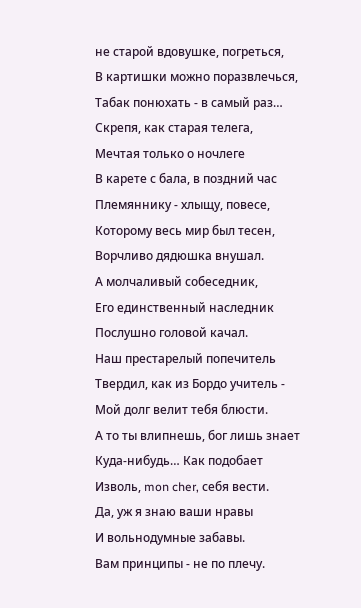не старой вдовушке, погреться,
В картишки можно поразвлечься,
Табак понюхать - в самый раз…
Скрепя, как старая телега,
Мечтая только о ночлеге
В карете с бала, в поздний час
Племяннику - хлыщу, повесе,
Которому весь мир был тесен,
Ворчливо дядюшка внушал.
А молчаливый собеседник,
Его единственный наследник
Послушно головой качал.
Наш престарелый попечитель
Твердил, как из Бордо учитель -
Мой долг велит тебя блюсти.
А то ты влипнешь, бог лишь знает
Куда-нибудь… Как подобает
Изволь, mon cher, себя вести.
Да, уж я знаю ваши нравы
И вольнодумные забавы.
Вам принципы - не по плечу.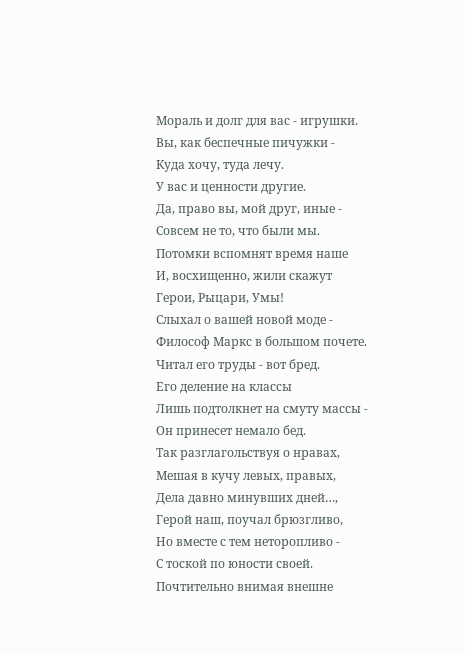Мораль и долг для вас - игрушки.
Вы, как беспечные пичужки -
Куда хочу, туда лечу.
У вас и ценности другие.
Да, право вы, мой друг, иные -
Совсем не то, что были мы.
Потомки вспомнят время наше
И, восхищенно, жили скажут
Герои, Рыцари, Умы!
Слыхал о вашей новой моде -
Философ Маркс в большом почете.
Читал его труды - вот бред.
Его деление на классы
Лишь подтолкнет на смуту массы -
Он принесет немало бед.
Так разглагольствуя о нравах,
Мешая в кучу левых, правых,
Дела давно минувших дней…,
Герой наш, поучал брюзгливо,
Но вместе с тем неторопливо -
С тоской по юности своей.
Почтительно внимая внешне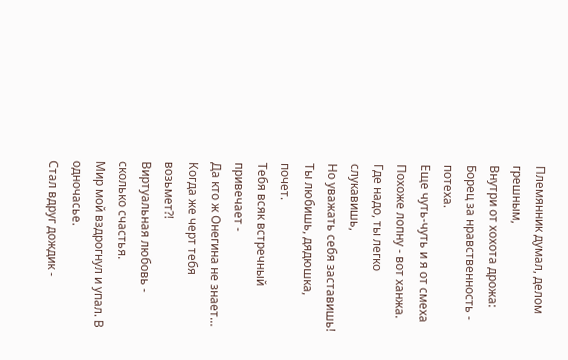Племянник думал, делом грешным,
Внутри от хохота дрожа:
Борец за нравственность - потеха.
Еще чуть-чуть и я от смеха
Похоже лопну - вот ханжа.
Где надо, ты легко слукавишь,
Но уважать себя заставишь!
Ты любишь, дядюшка, почет.
Тебя всяк встречный привечает -
Да кто ж Онегина не знает…
Когда же черт тебя возьмет?!
Виртуальная любовь - сколько счастья.
Мир мой вздрогнул и упал. В одночасье.
Стал вдруг дождик -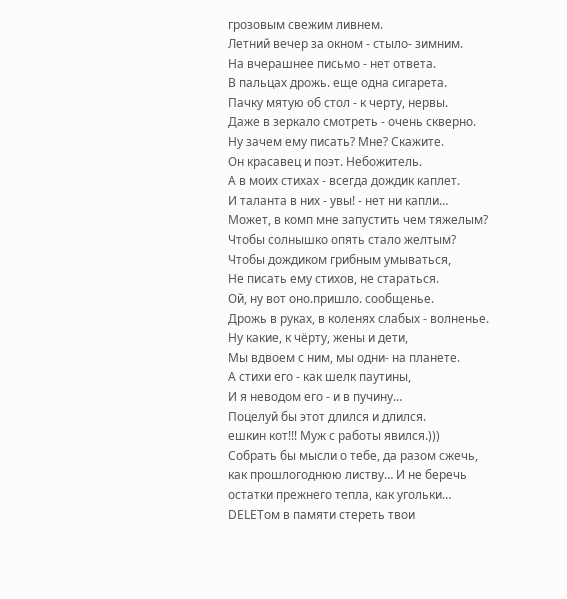грозовым свежим ливнем.
Летний вечер за окном - стыло- зимним.
На вчерашнее письмо - нет ответа.
В пальцах дрожь. еще одна сигарета.
Пачку мятую об стол - к черту, нервы.
Даже в зеркало смотреть - очень скверно.
Ну зачем ему писать? Мне? Скажите.
Он красавец и поэт. Небожитель.
А в моих стихах - всегда дождик каплет.
И таланта в них - увы! - нет ни капли…
Может, в комп мне запустить чем тяжелым?
Чтобы солнышко опять стало желтым?
Чтобы дождиком грибным умываться,
Не писать ему стихов, не стараться.
Ой, ну вот оно.пришло. сообщенье.
Дрожь в руках, в коленях слабых - волненье.
Ну какие, к чёрту, жены и дети,
Мы вдвоем с ним, мы одни- на планете.
А стихи его - как шелк паутины,
И я неводом его - и в пучину…
Поцелуй бы этот длился и длился.
ешкин кот!!! Муж с работы явился.)))
Собрать бы мысли о тебе, да разом сжечь,
как прошлогоднюю листву… И не беречь
остатки прежнего тепла, как угольки…
DELETом в памяти стереть твои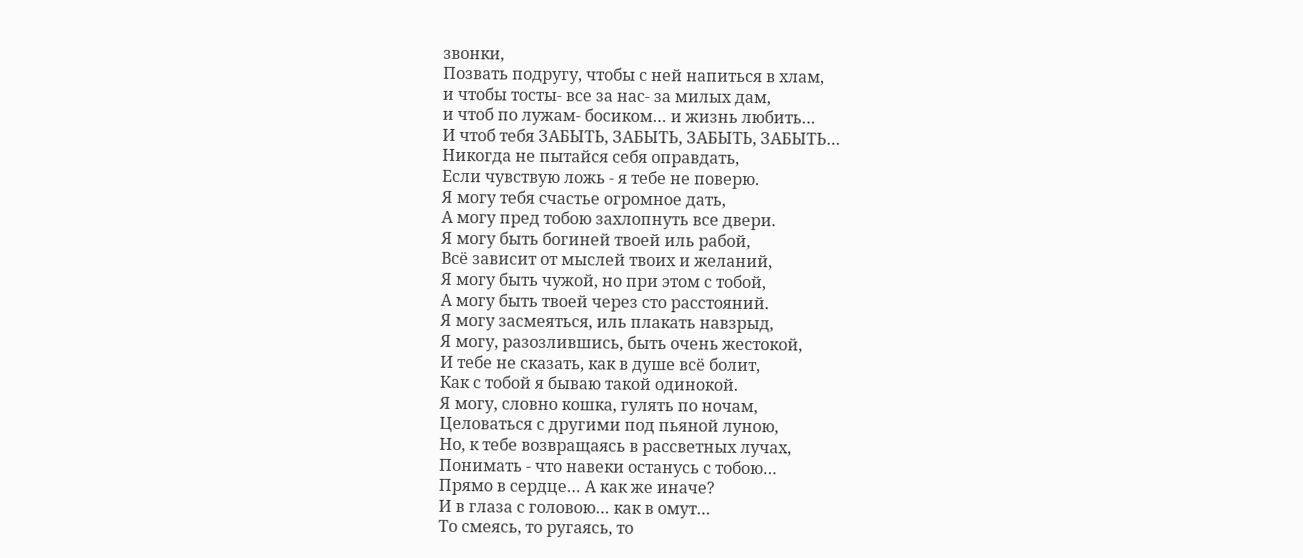звонки,
Позвать подругу, чтобы с ней напиться в хлам,
и чтобы тосты- все за нас- за милых дам,
и чтоб по лужам- босиком… и жизнь любить…
И чтоб тебя ЗАБЫТЬ, ЗАБЫТЬ, ЗАБЫТЬ, ЗАБЫТЬ…
Никогда не пытайся себя оправдать,
Если чувствую ложь - я тебе не поверю.
Я могу тебя счастье огромное дать,
А могу пред тобою захлопнуть все двери.
Я могу быть богиней твоей иль рабой,
Всё зависит от мыслей твоих и желаний,
Я могу быть чужой, но при этом с тобой,
А могу быть твоей через сто расстояний.
Я могу засмеяться, иль плакать навзрыд,
Я могу, разозлившись, быть очень жестокой,
И тебе не сказать, как в душе всё болит,
Как с тобой я бываю такой одинокой.
Я могу, словно кошка, гулять по ночам,
Целоваться с другими под пьяной луною,
Но, к тебе возвращаясь в рассветных лучах,
Понимать - что навеки останусь с тобою…
Прямо в сердце… А как же иначе?
И в глаза с головою… как в омут…
То смеясь, то ругаясь, то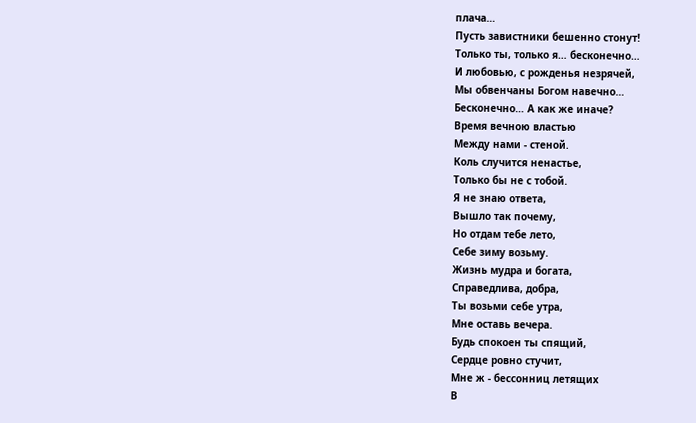плача…
Пусть завистники бешенно стонут!
Только ты, только я… бесконечно…
И любовью, с рожденья незрячей,
Мы обвенчаны Богом навечно…
Бесконечно… А как же иначе?
Время вечною властью
Между нами - стеной.
Коль случится ненастье,
Только бы не с тобой.
Я не знаю ответа,
Вышло так почему,
Но отдам тебе лето,
Себе зиму возьму.
Жизнь мудра и богата,
Справедлива, добра,
Ты возьми себе утра,
Мне оставь вечера.
Будь спокоен ты спящий,
Сердце ровно стучит,
Мне ж - бессонниц летящих
В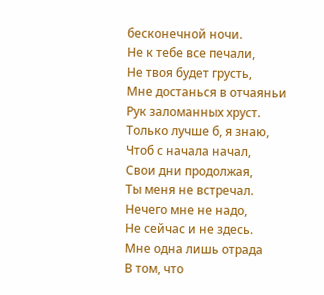бесконечной ночи.
Не к тебе все печали,
Не твоя будет грусть,
Мне достанься в отчаяньи
Рук заломанных хруст.
Только лучше б, я знаю,
Чтоб с начала начал,
Свои дни продолжая,
Ты меня не встречал.
Нечего мне не надо,
Не сейчас и не здесь.
Мне одна лишь отрада
В том, что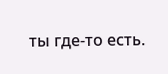ты где-то есть.